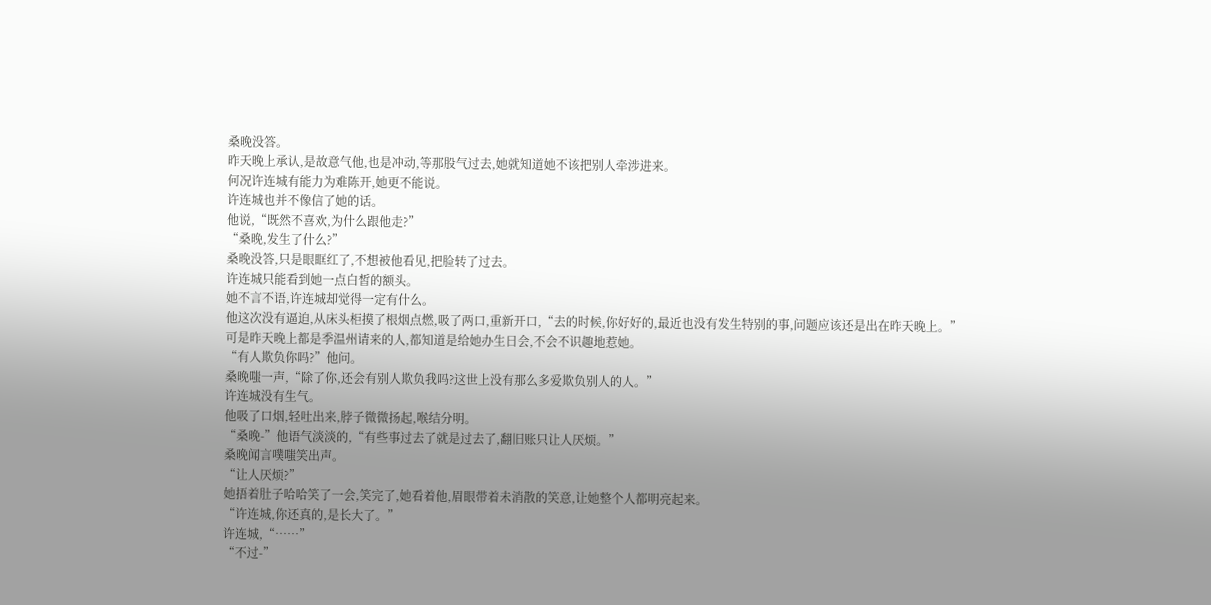桑晚没答。
昨天晚上承认,是故意气他,也是冲动,等那股气过去,她就知道她不该把别人牵涉进来。
何况许连城有能力为难陈开,她更不能说。
许连城也并不像信了她的话。
他说,“既然不喜欢,为什么跟他走?”
“桑晚,发生了什么?”
桑晚没答,只是眼眶红了,不想被他看见,把脸转了过去。
许连城只能看到她一点白皙的额头。
她不言不语,许连城却觉得一定有什么。
他这次没有逼迫,从床头柜摸了根烟点燃,吸了两口,重新开口,“去的时候,你好好的,最近也没有发生特别的事,问题应该还是出在昨天晚上。”
可是昨天晚上都是季温州请来的人,都知道是给她办生日会,不会不识趣地惹她。
“有人欺负你吗?”他问。
桑晚嗤一声,“除了你,还会有别人欺负我吗?这世上没有那么多爱欺负别人的人。”
许连城没有生气。
他吸了口烟,轻吐出来,脖子微微扬起,喉结分明。
“桑晚-”他语气淡淡的,“有些事过去了就是过去了,翻旧账只让人厌烦。”
桑晚闻言噗嗤笑出声。
“让人厌烦?”
她捂着肚子哈哈笑了一会,笑完了,她看着他,眉眼带着未消散的笑意,让她整个人都明亮起来。
“许连城,你还真的,是长大了。”
许连城,“……”
“不过-”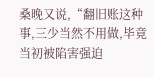桑晚又说,“翻旧账这种事,三少当然不用做,毕竟当初被陷害强迫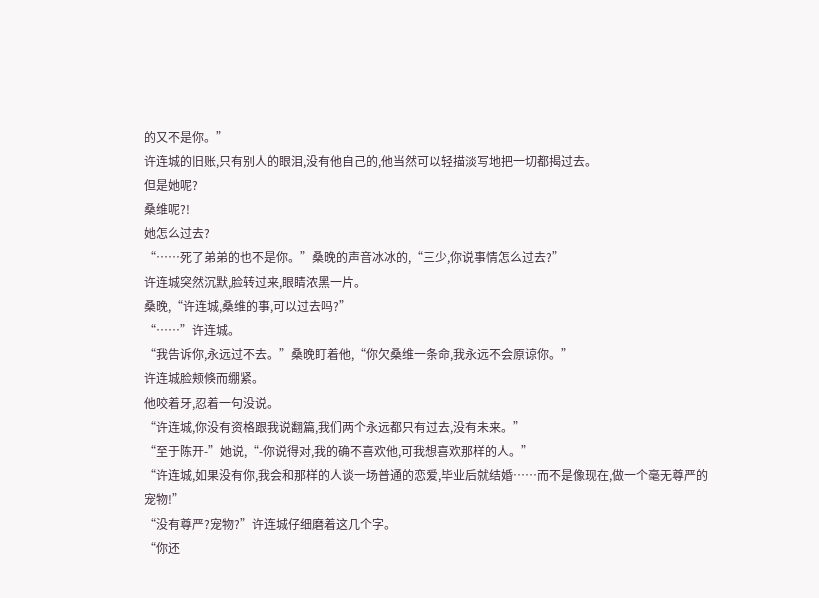的又不是你。”
许连城的旧账,只有别人的眼泪,没有他自己的,他当然可以轻描淡写地把一切都揭过去。
但是她呢?
桑维呢?!
她怎么过去?
“……死了弟弟的也不是你。”桑晚的声音冰冰的,“三少,你说事情怎么过去?”
许连城突然沉默,脸转过来,眼睛浓黑一片。
桑晚,“许连城,桑维的事,可以过去吗?”
“……”许连城。
“我告诉你,永远过不去。”桑晚盯着他,“你欠桑维一条命,我永远不会原谅你。”
许连城脸颊倏而绷紧。
他咬着牙,忍着一句没说。
“许连城,你没有资格跟我说翻篇,我们两个永远都只有过去,没有未来。”
“至于陈开-”她说,“-你说得对,我的确不喜欢他,可我想喜欢那样的人。”
“许连城,如果没有你,我会和那样的人谈一场普通的恋爱,毕业后就结婚……而不是像现在,做一个毫无尊严的宠物!”
“没有尊严?宠物?”许连城仔细磨着这几个字。
“你还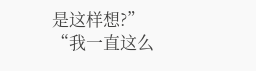是这样想?”
“我一直这么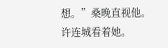想。”桑晚直视他。
许连城看着她。